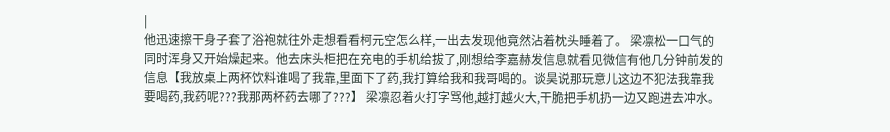|
他迅速擦干身子套了浴袍就往外走想看看柯元空怎么样,一出去发现他竟然沾着枕头睡着了。 梁凛松一口气的同时浑身又开始燥起来。他去床头柜把在充电的手机给拔了,刚想给李嘉赫发信息就看见微信有他几分钟前发的信息【我放桌上两杯饮料谁喝了我靠,里面下了药,我打算给我和我哥喝的。谈昊说那玩意儿这边不犯法我靠我要喝药,我药呢???我那两杯药去哪了???】 梁凛忍着火打字骂他,越打越火大,干脆把手机扔一边又跑进去冲水。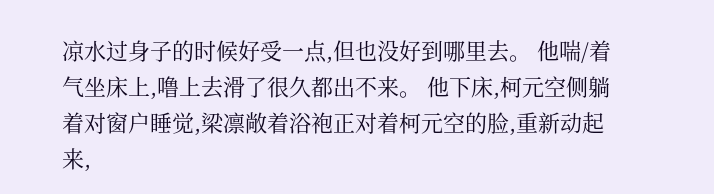凉水过身子的时候好受一点,但也没好到哪里去。 他喘/着气坐床上,噜上去滑了很久都出不来。 他下床,柯元空侧躺着对窗户睡觉,梁凛敞着浴袍正对着柯元空的脸,重新动起来,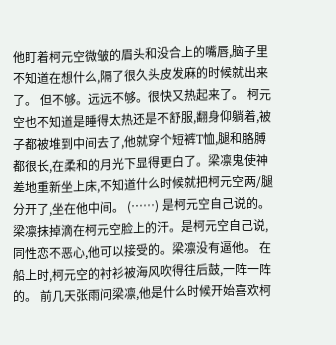他盯着柯元空微皱的眉头和没合上的嘴唇,脑子里不知道在想什么,隔了很久头皮发麻的时候就出来了。 但不够。远远不够。很快又热起来了。 柯元空也不知道是睡得太热还是不舒服,翻身仰躺着,被子都被堆到中间去了,他就穿个短裤T恤,腿和胳膊都很长,在柔和的月光下显得更白了。梁凛鬼使神差地重新坐上床,不知道什么时候就把柯元空两/腿分开了,坐在他中间。 (……) 是柯元空自己说的。梁凛抹掉滴在柯元空脸上的汗。是柯元空自己说,同性恋不恶心,他可以接受的。梁凛没有逼他。 在船上时,柯元空的衬衫被海风吹得往后鼓,一阵一阵的。 前几天张雨问梁凛,他是什么时候开始喜欢柯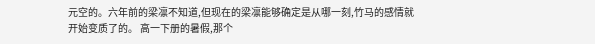元空的。六年前的梁凛不知道,但现在的梁凛能够确定是从哪一刻,竹马的感情就开始变质了的。 高一下册的暑假,那个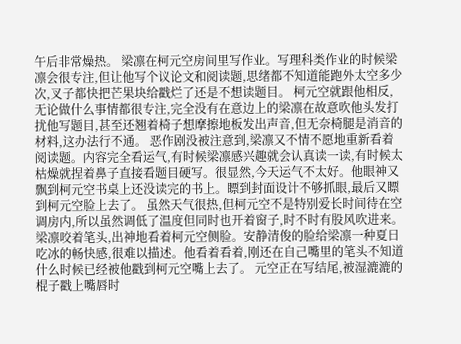午后非常燥热。 梁凛在柯元空房间里写作业。写理科类作业的时候梁凛会很专注,但让他写个议论文和阅读题,思绪都不知道能跑外太空多少次,叉子都快把芒果块给戳烂了还是不想读题目。 柯元空就跟他相反,无论做什么事情都很专注,完全没有在意边上的梁凛在故意吹他头发打扰他写题目,甚至还翘着椅子想摩擦地板发出声音,但无奈椅腿是消音的材料,这办法行不通。 恶作剧没被注意到,梁凛又不情不愿地重新看着阅读题。内容完全看运气,有时候梁凛感兴趣就会认真读一读,有时候太枯燥就捏着鼻子直接看题目硬写。很显然,今天运气不太好。他眼神又飘到柯元空书桌上还没读完的书上。瞟到封面设计不够抓眼,最后又瞟到柯元空脸上去了。 虽然天气很热,但柯元空不是特别爱长时间待在空调房内,所以虽然调低了温度但同时也开着窗子,时不时有股风吹进来。 梁凛咬着笔头,出神地看着柯元空侧脸。安静清俊的脸给梁凛一种夏日吃冰的畅快感,很难以描述。他看着看着,刚还在自己嘴里的笔头不知道什么时候已经被他戳到柯元空嘴上去了。 元空正在写结尾,被湿漉漉的棍子戳上嘴唇时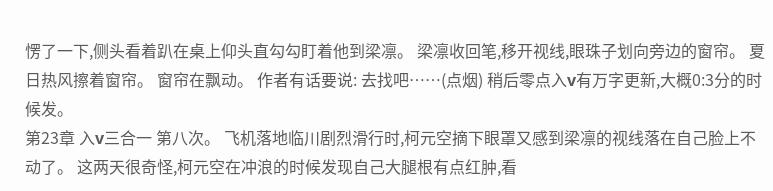愣了一下,侧头看着趴在桌上仰头直勾勾盯着他到梁凛。 梁凛收回笔,移开视线,眼珠子划向旁边的窗帘。 夏日热风擦着窗帘。 窗帘在飘动。 作者有话要说: 去找吧……(点烟) 稍后零点入v有万字更新,大概0:3分的时候发。
第23章 入v三合一 第八次。 飞机落地临川剧烈滑行时,柯元空摘下眼罩又感到梁凛的视线落在自己脸上不动了。 这两天很奇怪,柯元空在冲浪的时候发现自己大腿根有点红肿,看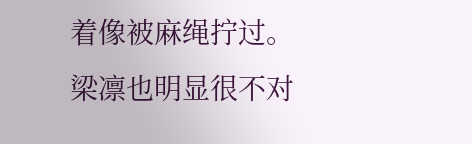着像被麻绳拧过。 梁凛也明显很不对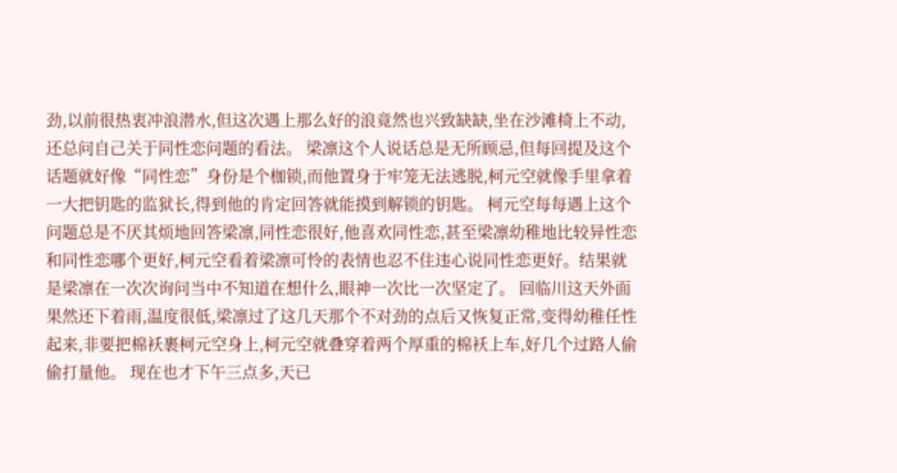劲,以前很热衷冲浪潜水,但这次遇上那么好的浪竟然也兴致缺缺,坐在沙滩椅上不动,还总问自己关于同性恋问题的看法。 梁凛这个人说话总是无所顾忌,但每回提及这个话题就好像“同性恋”身份是个枷锁,而他置身于牢笼无法逃脱,柯元空就像手里拿着一大把钥匙的监狱长,得到他的肯定回答就能摸到解锁的钥匙。 柯元空每每遇上这个问题总是不厌其烦地回答梁凛,同性恋很好,他喜欢同性恋,甚至梁凛幼稚地比较异性恋和同性恋哪个更好,柯元空看着梁凛可怜的表情也忍不住违心说同性恋更好。结果就是梁凛在一次次询问当中不知道在想什么,眼神一次比一次坚定了。 回临川这天外面果然还下着雨,温度很低,梁凛过了这几天那个不对劲的点后又恢复正常,变得幼稚任性起来,非要把棉袄裹柯元空身上,柯元空就叠穿着两个厚重的棉袄上车,好几个过路人偷偷打量他。 现在也才下午三点多,天已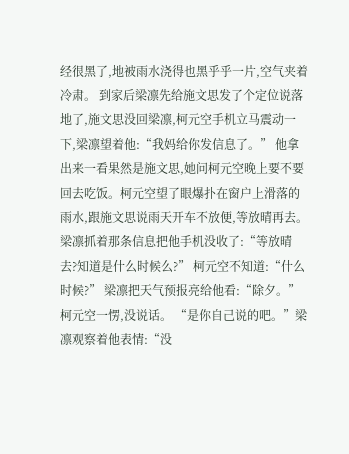经很黑了,地被雨水浇得也黑乎乎一片,空气夹着冷肃。 到家后梁凛先给施文思发了个定位说落地了,施文思没回梁凛,柯元空手机立马震动一下,梁凛望着他:“我妈给你发信息了。” 他拿出来一看果然是施文思,她问柯元空晚上要不要回去吃饭。柯元空望了眼爆扑在窗户上滑落的雨水,跟施文思说雨天开车不放便,等放晴再去。 梁凛抓着那条信息把他手机没收了:“等放晴去?知道是什么时候么?” 柯元空不知道:“什么时候?” 梁凛把天气预报亮给他看:“除夕。” 柯元空一愣,没说话。 “是你自己说的吧。”梁凛观察着他表情:“没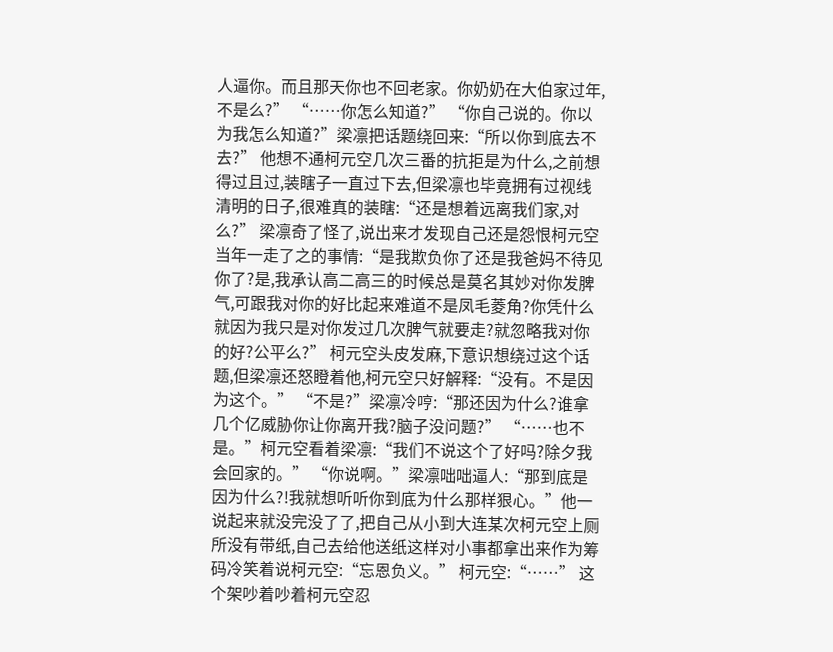人逼你。而且那天你也不回老家。你奶奶在大伯家过年,不是么?” “……你怎么知道?” “你自己说的。你以为我怎么知道?”梁凛把话题绕回来:“所以你到底去不去?” 他想不通柯元空几次三番的抗拒是为什么,之前想得过且过,装瞎子一直过下去,但梁凛也毕竟拥有过视线清明的日子,很难真的装瞎:“还是想着远离我们家,对么?” 梁凛奇了怪了,说出来才发现自己还是怨恨柯元空当年一走了之的事情:“是我欺负你了还是我爸妈不待见你了?是,我承认高二高三的时候总是莫名其妙对你发脾气,可跟我对你的好比起来难道不是凤毛菱角?你凭什么就因为我只是对你发过几次脾气就要走?就忽略我对你的好?公平么?” 柯元空头皮发麻,下意识想绕过这个话题,但梁凛还怒瞪着他,柯元空只好解释:“没有。不是因为这个。” “不是?”梁凛冷哼:“那还因为什么?谁拿几个亿威胁你让你离开我?脑子没问题?” “……也不是。”柯元空看着梁凛:“我们不说这个了好吗?除夕我会回家的。” “你说啊。”梁凛咄咄逼人:“那到底是因为什么?!我就想听听你到底为什么那样狠心。”他一说起来就没完没了了,把自己从小到大连某次柯元空上厕所没有带纸,自己去给他送纸这样对小事都拿出来作为筹码冷笑着说柯元空:“忘恩负义。” 柯元空:“……” 这个架吵着吵着柯元空忍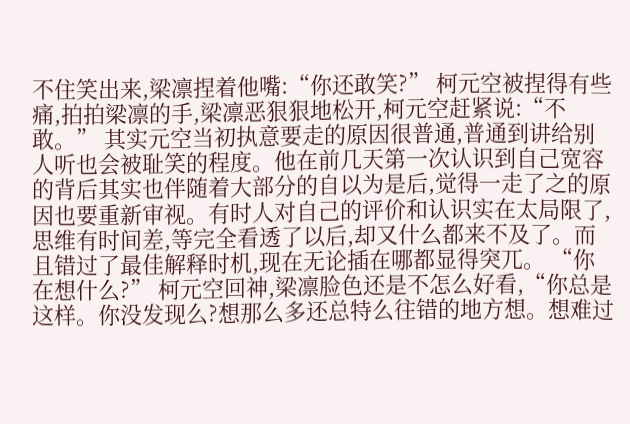不住笑出来,梁凛捏着他嘴:“你还敢笑?” 柯元空被捏得有些痛,拍拍梁凛的手,梁凛恶狠狠地松开,柯元空赶紧说:“不敢。” 其实元空当初执意要走的原因很普通,普通到讲给别人听也会被耻笑的程度。他在前几天第一次认识到自己宽容的背后其实也伴随着大部分的自以为是后,觉得一走了之的原因也要重新审视。有时人对自己的评价和认识实在太局限了,思维有时间差,等完全看透了以后,却又什么都来不及了。而且错过了最佳解释时机,现在无论插在哪都显得突兀。 “你在想什么?” 柯元空回神,梁凛脸色还是不怎么好看,“你总是这样。你没发现么?想那么多还总特么往错的地方想。想难过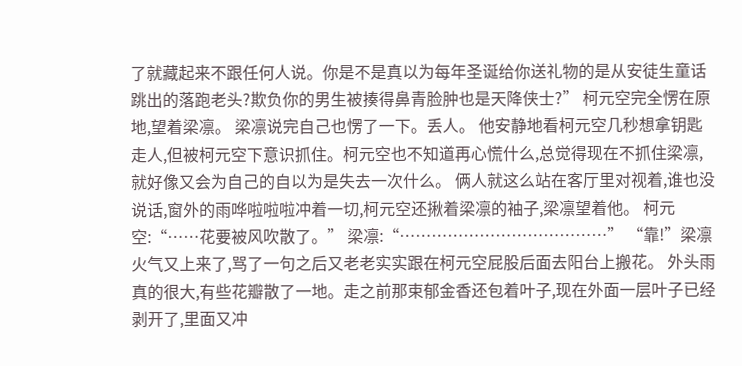了就藏起来不跟任何人说。你是不是真以为每年圣诞给你送礼物的是从安徒生童话跳出的落跑老头?欺负你的男生被揍得鼻青脸肿也是天降侠士?” 柯元空完全愣在原地,望着梁凛。 梁凛说完自己也愣了一下。丢人。 他安静地看柯元空几秒想拿钥匙走人,但被柯元空下意识抓住。柯元空也不知道再心慌什么,总觉得现在不抓住梁凛,就好像又会为自己的自以为是失去一次什么。 俩人就这么站在客厅里对视着,谁也没说话,窗外的雨哗啦啦啦冲着一切,柯元空还揪着梁凛的袖子,梁凛望着他。 柯元空:“……花要被风吹散了。” 梁凛:“…………………………………” “靠!”梁凛火气又上来了,骂了一句之后又老老实实跟在柯元空屁股后面去阳台上搬花。 外头雨真的很大,有些花瓣散了一地。走之前那束郁金香还包着叶子,现在外面一层叶子已经剥开了,里面又冲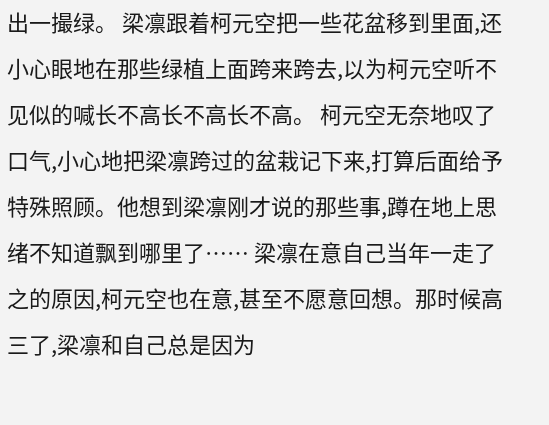出一撮绿。 梁凛跟着柯元空把一些花盆移到里面,还小心眼地在那些绿植上面跨来跨去,以为柯元空听不见似的喊长不高长不高长不高。 柯元空无奈地叹了口气,小心地把梁凛跨过的盆栽记下来,打算后面给予特殊照顾。他想到梁凛刚才说的那些事,蹲在地上思绪不知道飘到哪里了…… 梁凛在意自己当年一走了之的原因,柯元空也在意,甚至不愿意回想。那时候高三了,梁凛和自己总是因为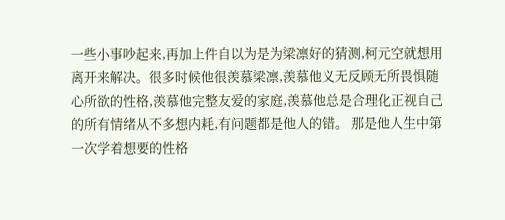一些小事吵起来,再加上件自以为是为梁凛好的猜测,柯元空就想用离开来解决。很多时候他很羡慕梁凛,羡慕他义无反顾无所畏惧随心所欲的性格,羡慕他完整友爱的家庭,羡慕他总是合理化正视自己的所有情绪从不多想内耗,有问题都是他人的错。 那是他人生中第一次学着想要的性格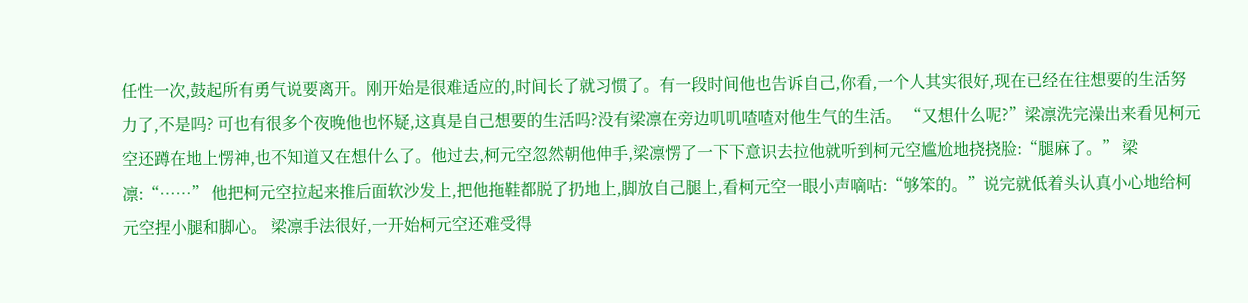任性一次,鼓起所有勇气说要离开。刚开始是很难适应的,时间长了就习惯了。有一段时间他也告诉自己,你看,一个人其实很好,现在已经在往想要的生活努力了,不是吗? 可也有很多个夜晚他也怀疑,这真是自己想要的生活吗?没有梁凛在旁边叽叽喳喳对他生气的生活。 “又想什么呢?”梁凛洗完澡出来看见柯元空还蹲在地上愣神,也不知道又在想什么了。他过去,柯元空忽然朝他伸手,梁凛愣了一下下意识去拉他就听到柯元空尴尬地挠挠脸:“腿麻了。” 梁凛:“……” 他把柯元空拉起来推后面软沙发上,把他拖鞋都脱了扔地上,脚放自己腿上,看柯元空一眼小声嘀咕:“够笨的。”说完就低着头认真小心地给柯元空捏小腿和脚心。 梁凛手法很好,一开始柯元空还难受得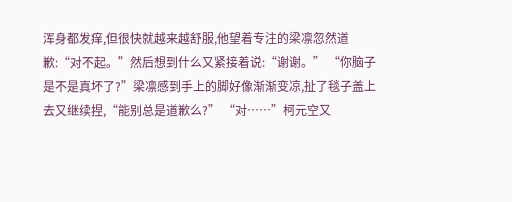浑身都发痒,但很快就越来越舒服,他望着专注的梁凛忽然道歉:“对不起。”然后想到什么又紧接着说:“谢谢。” “你脑子是不是真坏了?”梁凛感到手上的脚好像渐渐变凉,扯了毯子盖上去又继续捏,“能别总是道歉么?” “对……”柯元空又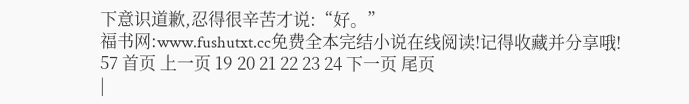下意识道歉,忍得很辛苦才说:“好。”
福书网:www.fushutxt.cc免费全本完结小说在线阅读!记得收藏并分享哦!
57 首页 上一页 19 20 21 22 23 24 下一页 尾页
|